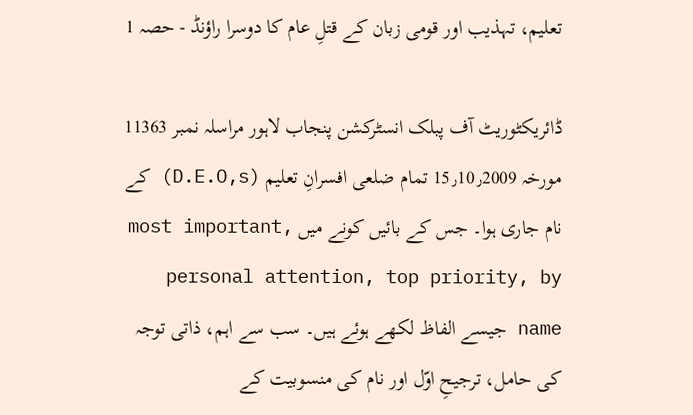تعلیم، تہذیب اور قومی زبان کے قتلِ عام کا دوسرا راؤنڈ - حصہ 1

ڈائریکٹوریٹ آف پبلک انسٹرکشن پنجاب لاہور مراسلہ نمبر 11363 مورخہ 15٫10٫2009 تمام ضلعی افسرانِ تعلیم (D.E.O,s) کے نام جاری ہوا۔ جس کے بائیں کونے میں most important, personal attention, top priority, by name جیسے الفاظ لکھے ہوئے ہیں۔ سب سے اہم، ذاتی توجہ کی حامل، ترجیحِ اوّل اور نام کی منسوبیت کے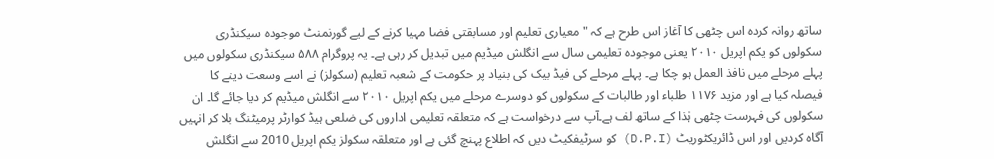ساتھ روانہ کردہ اس چٹھی کا آغاز اس طرح ہے کہ " معیاری تعلیم اور مسابقتی فضا مہیا کرنے کے لیے گورنمنٹ موجودہ سیکنڈری سکولوں کو یکم اپریل ۲۰۱۰ یعنی موجودہ تعلیمی سال سے انگلش میڈیم میں تبدیل کر رہی ہے۔ یہ پروگرام ۵۸۸ سیکنڈری سکولوں میں پہلے مرحلے میں نافذ العمل ہو چکا ہے۔ پہلے مرحلے کی فیڈ بیک کی بنیاد پر حکومت کے شعبہ تعلیم (سکولز) نے اسے وسعت دینے کا فیصلہ کیا ہے اور مزید ۱۱۷۶ طلباء اور طالبات کے سکولوں کو دوسرے مرحلے میں یکم اپریل ۲۰۱۰ سے انگلش میڈیم کر دیا جائے گا۔ ان سکولوں کی فہرست چٹھی ہٰذا کے ساتھ لف ہے۔آپ سے درخواست ہے کہ متعلقہ تعلیمی اداروں کی ضلعی ہیڈ کوارٹر پرمیٹنگ بلا کر انہیں آگاہ کردیں اور اس ڈائریکٹوریٹ (D.P.I) کو سرٹیفکیٹ دیں کہ اطلاع پہنچ گئی ہے اور متعلقہ سکولز یکم اپریل 2010 سے انگلش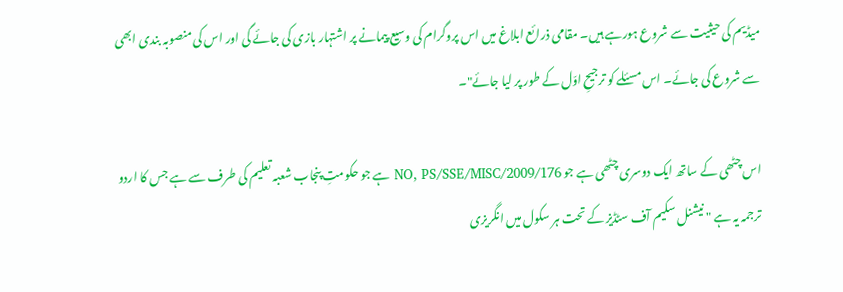میڈیم کی حیثیت سے شروع ہورہے ہیں۔ مقامی ذرائع ابلاغ میں اس پروگرام کی وسیع پیمانے پر اشتہار بازی کی جائے گی اور اس کی منصوبہ بندی ابھی سے شروع کی جائے۔ اس مسئلے کو ترجیحِ اوّل کے طور پر لیا جائے"۔

اس چٹھی کے ساتھ ایک دوسری چٹھی ہے جو NO, PS/SSE/MISC/2009/176 ہے جو حکومتِ پنجاب شعبہ تعلیم کی طرف سے ہے جس کا اردو ترجمہ یہ ہے " نیشنل سکیم آف سٹڈیز کے تحت ہر سکول میں انگریزی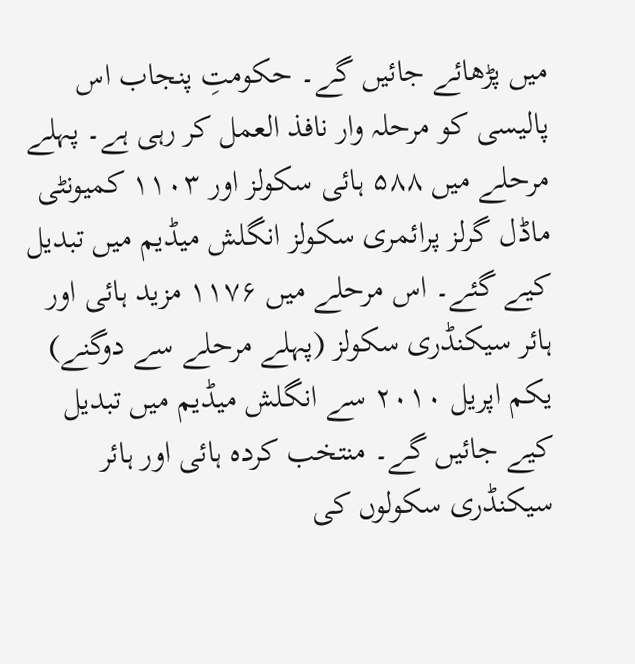میں پڑھائے جائیں گے۔ حکومتِ پنجاب اس پالیسی کو مرحلہ وار نافذ العمل کر رہی ہے۔ پہلے مرحلے میں ۵۸۸ ہائی سکولز اور ۱۱۰۳ کمیونٹی ماڈل گرلز پرائمری سکولز انگلش میڈیم میں تبدیل کیے گئے۔ اس مرحلے میں ۱۱۷۶ مزید ہائی اور ہائر سیکنڈری سکولز (پہلے مرحلے سے دوگنے) یکم اپریل ۲۰۱۰ سے انگلش میڈیم میں تبدیل کیے جائیں گے۔ منتخب کردہ ہائی اور ہائر سیکنڈری سکولوں کی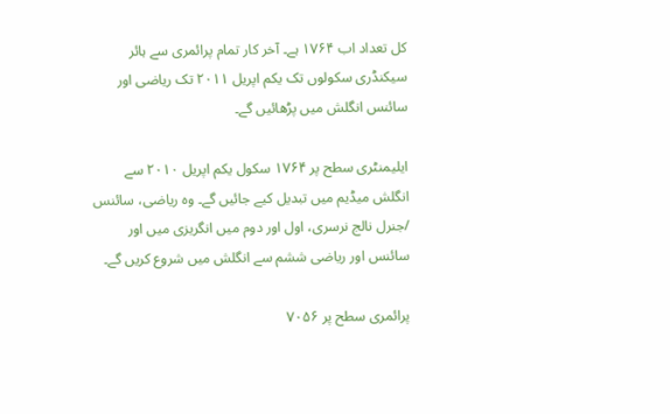کل تعداد اب ۱۷۶۴ ہے۔ آخر کار تمام پرائمری سے ہائر سیکنڈری سکولوں تک یکم اپریل ۲۰۱۱ تک ریاضی اور سائنس انگلش میں پڑھائیں گے۔

ایلیمنٹری سطح پر ۱۷۶۴ سکول یکم اپریل ۲۰۱۰ سے انگلش میڈیم میں تبدیل کیے جائیں گے۔ وہ ریاضی، سائنس /جنرل نالج نرسری، اول اور دوم میں انگریزی میں اور سائنس اور ریاضی ششم سے انگلش میں شروع کریں گے۔

پرائمری سطح پر ۷۰۵۶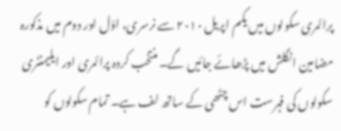پرائمری سکولوں میں یکم اپریل ۲۰۱۰ سے نرسری، اوّل اور دوم میں مذکورہ مضامین انگلش میں پڑھائے جائیں گے۔ منتخب کردہ پرائمری اور ایلیمنٹری سکولوں کی فہرست اس چٹھی کے ساتھ لف ہے۔ تمام سکولوں کو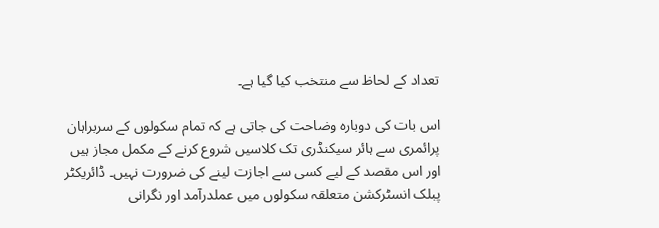تعداد کے لحاظ سے منتخب کیا گیا ہے۔

اس بات کی دوبارہ وضاحت کی جاتی ہے کہ تمام سکولوں کے سربراہان پرائمری سے ہائر سیکنڈری تک کلاسیں شروع کرنے کے مکمل مجاز ہیں اور اس مقصد کے لیے کسی سے اجازت لینے کی ضرورت نہیں۔ ڈائریکٹر پبلک انسٹرکشن متعلقہ سکولوں میں عملدرآمد اور نگرانی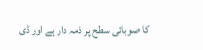کا صوبائی سطح پر ذمہ دار ہے اور ڈی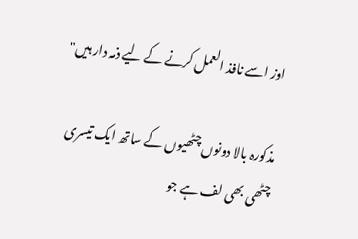اوز اسے نافذ العمل کرنے کے لیے ذمہ دار ہیں"

مذکورہ بالا دونوں چٹھیوں کے ساتھ ایک تیسری چٹھی بھی لف ہے جو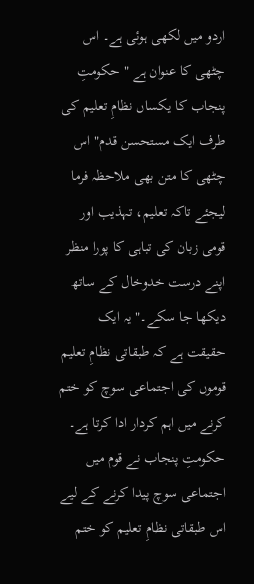اردو میں لکھی ہوئی ہے۔ اس چٹھی کا عنوان ہے " حکومتِ پنجاب کا یکساں نظامِ تعلیم کی طرف ایک مستحسن قدم" اس چٹھی کا متن بھی ملاحظہ فرما لیجئے تاکہ تعلیم، تہذیب اور قومی زبان کی تباہی کا پورا منظر اپنے درست خدوخال کے ساتھ دیکھا جا سکے۔" یہ ایک حقیقت ہے کہ طبقاتی نظامِ تعلیم قوموں کی اجتماعی سوچ کو ختم کرنے میں اہم کردار ادا کرتا ہے۔ حکومتِ پنجاب نے قوم میں اجتماعی سوچ پیدا کرنے کے لیے اس طبقاتی نظامِ تعلیم کو ختم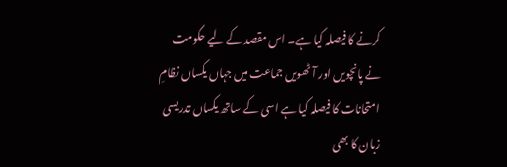کرنے کا فیصلہ کیا ہے۔ اس مقصد کے لیے حکومت نے پانچویں اور آٹھویں جماعت میں جہاں یکساں نظامِ امتحانات کا فیصلہ کیا ہے اسی کے ساتھ یکساں تدریسی زبان کا بھی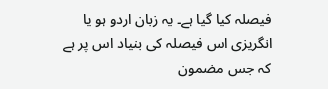فیصلہ کیا گیا ہے۔ یہ زبان اردو ہو یا انگریزی اس فیصلہ کی بنیاد اس پر ہے کہ جس مضمون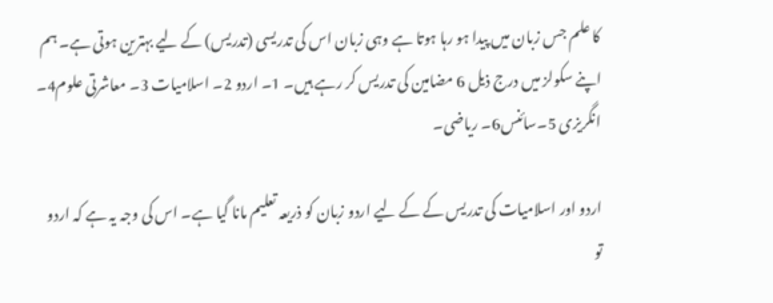کا علم جس زبان میں پیدا ہو رہا ہوتا ہے وہی زبان اس کی تدریسی (تدریس) کے لیے بہترین ہوتی ہے۔ ہم اپنے سکولز میں درج ذیل 6 مضامین کی تدریس کر رہے ہیں۔ 1۔ اردو 2۔ اسلامیات 3۔ معاشرتی علوم4۔ انگریزی 5۔سائنس6۔ ریاضی۔

اردو اور اسلامیات کی تدریس کے کے لیے اردو زبان کو ذریعہ تعلیم مانا گیا ہے۔ اس کی وجہ یہ ہے کہ اردو تو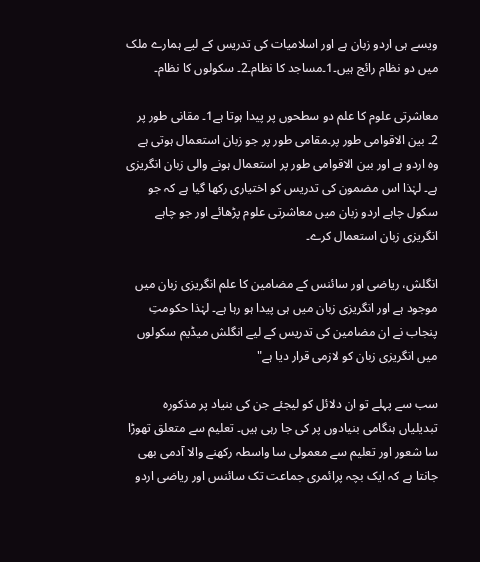ویسے ہی اردو زبان ہے اور اسلامیات کی تدریس کے لیے ہمارے ملک میں دو نظام رائج ہیں۔1۔مساجد کا نظام۔2۔ سکولوں کا نظام۔

معاشرتی علوم کا علم دو سطحوں پر پیدا ہوتا ہے1۔ مقانی طور پر 2۔ بین الاقوامی طور پر۔مقامی طور پر جو زبان استعمال ہوتی ہے وہ اردو ہے اور بین الاقوامی طور پر استعمال ہونے والی زبان انگریزی ہے۔ لہٰذا اس مضمون کی تدریس کو اختیاری رکھا گیا ہے کہ جو سکول چاہے اردو زبان میں معاشرتی علوم پڑھائے اور جو چاہے انگریزی زبان استعمال کرے۔

انگلش، ریاضی اور سائنس کے مضامین کا علم انگریزی زبان میں موجود ہے اور انگریزی زبان میں ہی پیدا ہو رہا ہے۔ لہٰذا حکومتِ پنجاب نے ان مضامین کی تدریس کے لیے انگلش میڈیم سکولوں میں انگریزی زبان کو لازمی قرار دیا ہے"

سب سے پہلے تو ان دلائل کو لیجئے جن کی بنیاد پر مذکورہ تبدیلیاں ہنگامی بنیادوں پر کی جا رہی ہیں۔ تعلیم سے متعلق تھوڑا سا شعور اور تعلیم سے معمولی سا واسطہ رکھنے والا آدمی بھی جانتا ہے کہ ایک بچہ پرائمری جماعت تک سائنس اور ریاضی اردو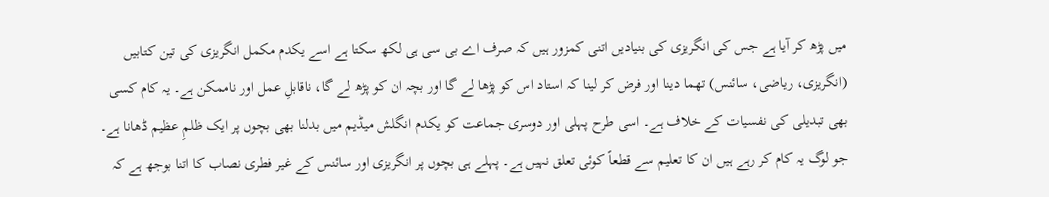میں پڑھ کر آیا ہے جس کی انگریزی کی بنیادیں اتنی کمزور ہیں کہ صرف اے بی سی ہی لکھ سکتا ہے اسے یکدم مکمل انگریزی کی تین کتابیں (انگریزی، ریاضی، سائنس) تھما دینا اور فرض کر لینا کہ استاد اس کو پڑھا لے گا اور بچہ ان کو پڑھ لے گا، ناقابلِ عمل اور ناممکن ہے۔ یہ کام کسی بھی تبدیلی کی نفسیات کے خلاف ہے۔ اسی طرح پہلی اور دوسری جماعت کو یکدم انگلش میڈیم میں بدلنا بھی بچوں پر ایک ظلمِ عظیم ڈھانا ہے۔ جو لوگ یہ کام کر رہے ہیں ان کا تعلیم سے قطعاً کوئی تعلق نہیں ہے۔ پہلے ہی بچوں پر انگریزی اور سائنس کے غیر فطری نصاب کا اتنا بوجھ ہے کہ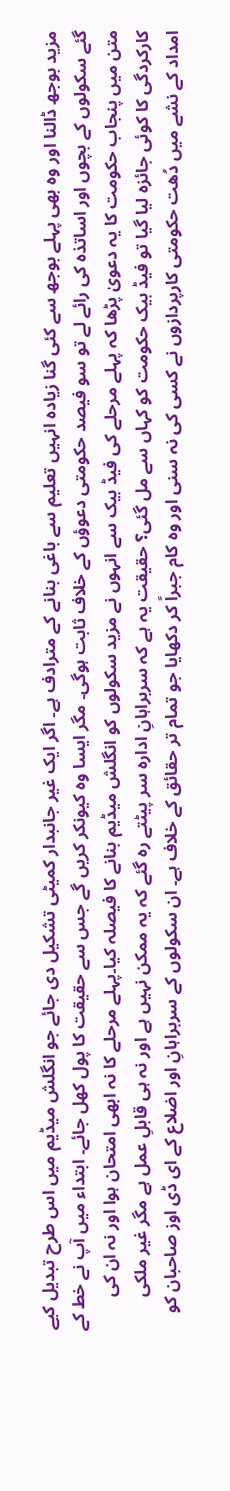مزید بوجھ ڈالنا اور وہ بھی پہلے بوجھ سے کئی گنا زیادہ انہیں تعلیم سے باغی بنانے کے مترادف ہے۔ اگر ایک غیر جانبدار کمیٹی تشکیل دی جائے جو انگلش میڈیم میں اس طرح تبدیل کیے گئے سکولوں کے بچوں اور اساتذہ کی رائے لے تو سو فیصد حکومتی دعوؤں کے خلاف ثابت ہوگی۔ مگر ایسا وہ کیونکر کریں گے جس سے حقیقت کا پول کھل جائے۔ ابتداء میں آپ نے خط کے متن میں پنجاب حکومت کا یہ دعویٰ پڑھا کہ پہلے مرحلے کی فیڈ بیک سے انہوں نے مزید سکولوں کو انگلش میڈیم بنانے کا فیصلہ کیا۔پہلے مرحلے کا نہ ابھی امتحان ہوا اور نہ ان کی کارکردگی کا کوئی جائزہ لیا گیا تو فیڈ بیک حکومت کو کہاں سے مل گئی؟ حقیقت یہ ہے کہ سربراہانِ ادارہ سر پیٹتے رہ گئے کہ یہ ممکن نہیں ہے اور نہ ہی قابلِ عمل ہے مگر غیر ملکی امداد کے نشے میں دُھت حکومتی کارپردازوں نے کسی کی نہ سنی اور وہ کام جبراً کر دکھایا جو تمام تر حقائق کے خلاف ہے۔ ان سکولوں کے سربراہانِ اور اضلاع کے ای ڈی اوز صاحبان کو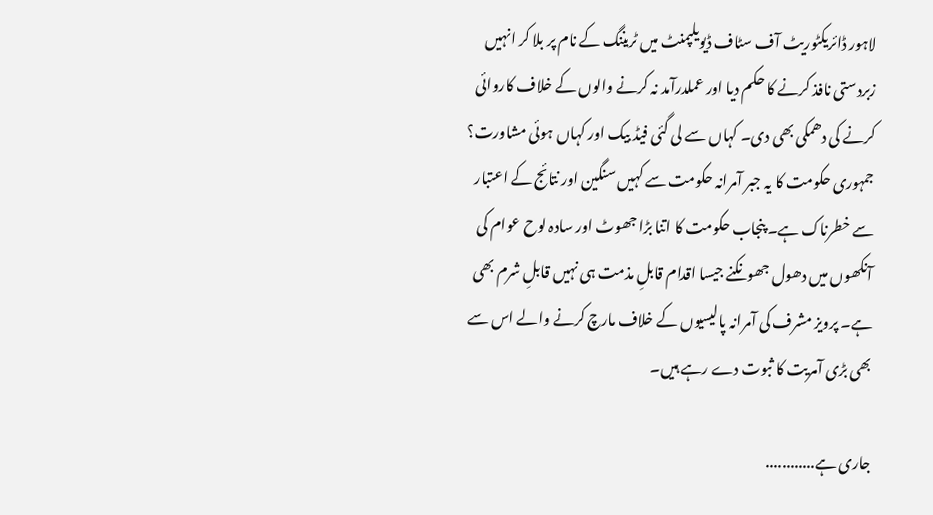لاہور ڈائریکٹوریٹ آف سٹاف ڈیویلپمنٹ میں ٹریننگ کے نام پر بلا کر انہیں زبردستی نافذ کرنے کا حکم دیا اور عملدرآمد نہ کرنے والوں کے خلاف کاروائی کرنے کی دھمکی بھی دی۔ کہاں سے لی گئی فیڈ بیک اور کہاں ہوئی مشاورت؟ جمہوری حکومت کا یہ جبر آمرانہ حکومت سے کہیں سنگین اور نتائج کے اعتبار سے خطرناک ہے۔ پنجاب حکومت کا اتنا بڑا جھوٹ اور سادہ لوح عوام کی آنکھوں میں دھول جھونکنے جیسا اقدام قابلِ مذمت ہی نہیں قابلِ شرم بھی ہے۔ پرویز مشرف کی آمرانہ پالیسیوں کے خلاف مارچ کرنے والے اس سے بھی بڑی آمریت کا ثبوت دے رہے ہیں۔

جاری ہے............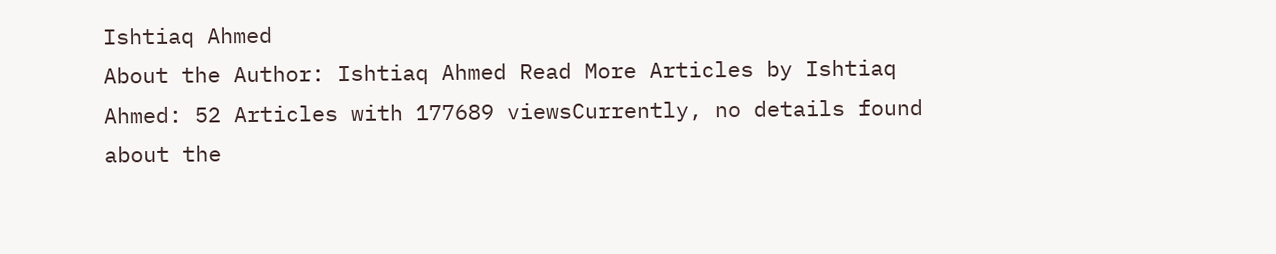Ishtiaq Ahmed
About the Author: Ishtiaq Ahmed Read More Articles by Ishtiaq Ahmed: 52 Articles with 177689 viewsCurrently, no details found about the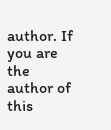author. If you are the author of this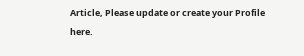Article, Please update or create your Profile here.